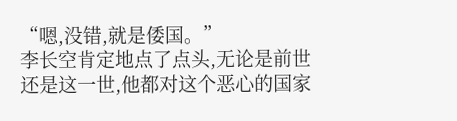“嗯,没错,就是倭国。”
李长空肯定地点了点头,无论是前世还是这一世,他都对这个恶心的国家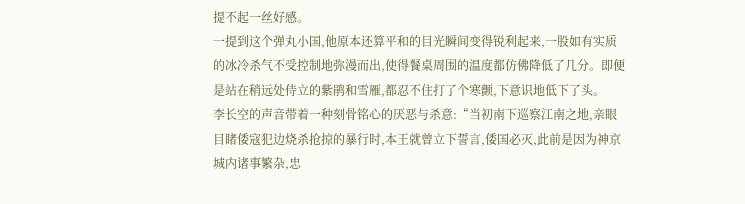提不起一丝好感。
一提到这个弹丸小国,他原本还算平和的目光瞬间变得锐利起来,一股如有实质的冰冷杀气不受控制地弥漫而出,使得餐桌周围的温度都仿佛降低了几分。即便是站在稍远处侍立的紫鹃和雪雁,都忍不住打了个寒颤,下意识地低下了头。
李长空的声音带着一种刻骨铭心的厌恶与杀意:“当初南下巡察江南之地,亲眼目睹倭寇犯边烧杀抢掠的暴行时,本王就曾立下誓言,倭国必灭,此前是因为神京城内诸事繁杂,忠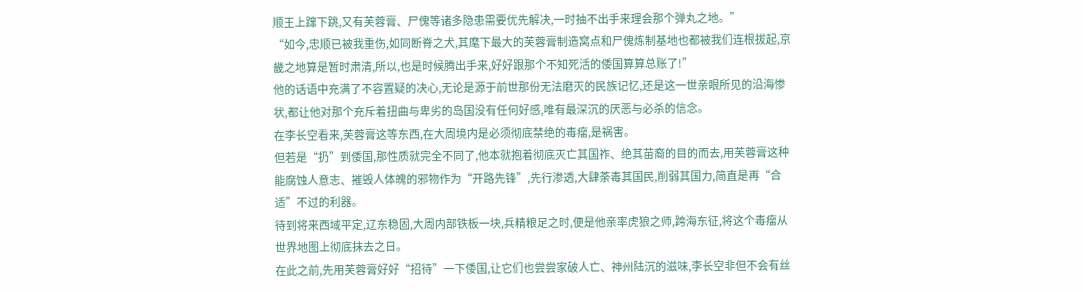顺王上蹿下跳,又有芙蓉膏、尸傀等诸多隐患需要优先解决,一时抽不出手来理会那个弹丸之地。”
“如今,忠顺已被我重伤,如同断脊之犬,其麾下最大的芙蓉膏制造窝点和尸傀炼制基地也都被我们连根拔起,京畿之地算是暂时肃清,所以,也是时候腾出手来,好好跟那个不知死活的倭国算算总账了!”
他的话语中充满了不容置疑的决心,无论是源于前世那份无法磨灭的民族记忆,还是这一世亲眼所见的沿海惨状,都让他对那个充斥着扭曲与卑劣的岛国没有任何好感,唯有最深沉的厌恶与必杀的信念。
在李长空看来,芙蓉膏这等东西,在大周境内是必须彻底禁绝的毒瘤,是祸害。
但若是“扔”到倭国,那性质就完全不同了,他本就抱着彻底灭亡其国祚、绝其苗裔的目的而去,用芙蓉膏这种能腐蚀人意志、摧毁人体魄的邪物作为“开路先锋”,先行渗透,大肆荼毒其国民,削弱其国力,简直是再“合适”不过的利器。
待到将来西域平定,辽东稳固,大周内部铁板一块,兵精粮足之时,便是他亲率虎狼之师,跨海东征,将这个毒瘤从世界地图上彻底抹去之日。
在此之前,先用芙蓉膏好好“招待”一下倭国,让它们也尝尝家破人亡、神州陆沉的滋味,李长空非但不会有丝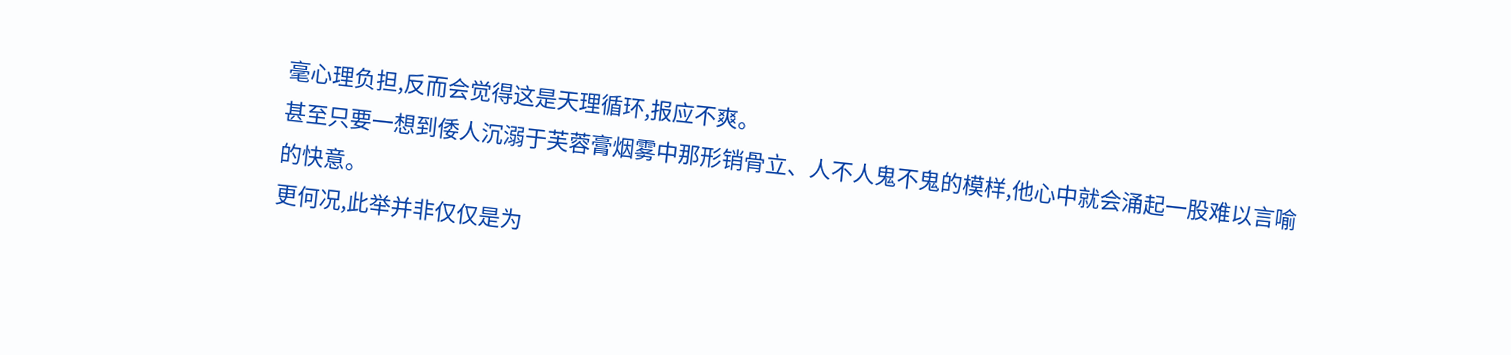毫心理负担,反而会觉得这是天理循环,报应不爽。
甚至只要一想到倭人沉溺于芙蓉膏烟雾中那形销骨立、人不人鬼不鬼的模样,他心中就会涌起一股难以言喻的快意。
更何况,此举并非仅仅是为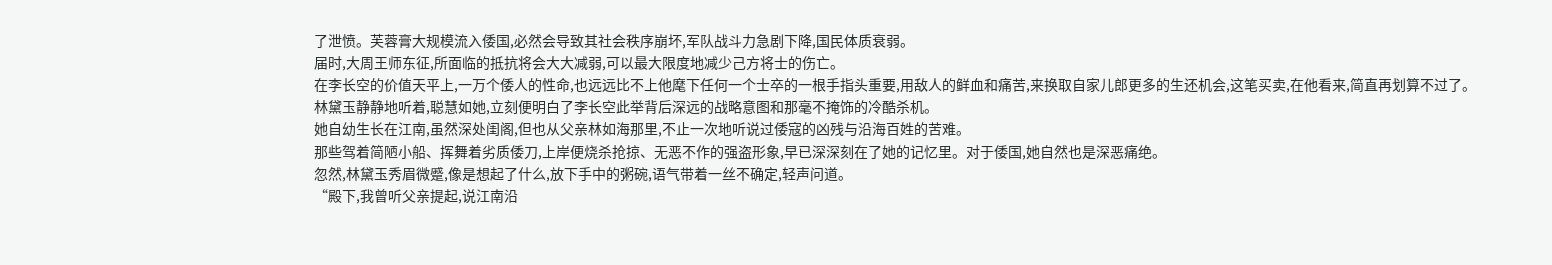了泄愤。芙蓉膏大规模流入倭国,必然会导致其社会秩序崩坏,军队战斗力急剧下降,国民体质衰弱。
届时,大周王师东征,所面临的抵抗将会大大减弱,可以最大限度地减少己方将士的伤亡。
在李长空的价值天平上,一万个倭人的性命,也远远比不上他麾下任何一个士卒的一根手指头重要,用敌人的鲜血和痛苦,来换取自家儿郎更多的生还机会,这笔买卖,在他看来,简直再划算不过了。
林黛玉静静地听着,聪慧如她,立刻便明白了李长空此举背后深远的战略意图和那毫不掩饰的冷酷杀机。
她自幼生长在江南,虽然深处闺阁,但也从父亲林如海那里,不止一次地听说过倭寇的凶残与沿海百姓的苦难。
那些驾着简陋小船、挥舞着劣质倭刀,上岸便烧杀抢掠、无恶不作的强盗形象,早已深深刻在了她的记忆里。对于倭国,她自然也是深恶痛绝。
忽然,林黛玉秀眉微蹙,像是想起了什么,放下手中的粥碗,语气带着一丝不确定,轻声问道。
“殿下,我曾听父亲提起,说江南沿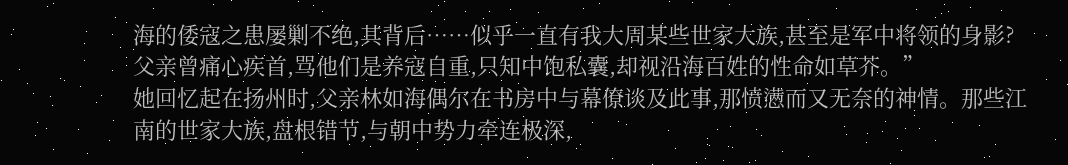海的倭寇之患屡剿不绝,其背后……似乎一直有我大周某些世家大族,甚至是军中将领的身影?父亲曾痛心疾首,骂他们是养寇自重,只知中饱私囊,却视沿海百姓的性命如草芥。”
她回忆起在扬州时,父亲林如海偶尔在书房中与幕僚谈及此事,那愤懑而又无奈的神情。那些江南的世家大族,盘根错节,与朝中势力牵连极深,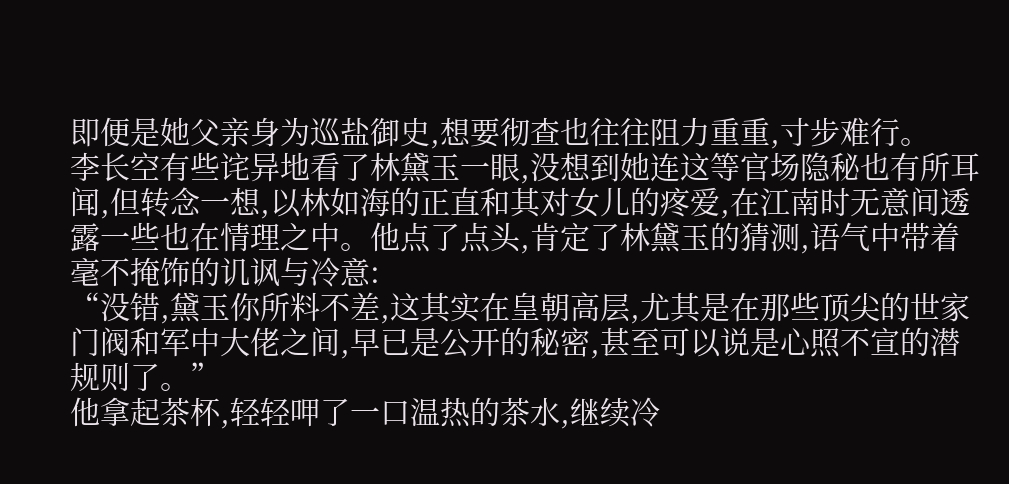即便是她父亲身为巡盐御史,想要彻查也往往阻力重重,寸步难行。
李长空有些诧异地看了林黛玉一眼,没想到她连这等官场隐秘也有所耳闻,但转念一想,以林如海的正直和其对女儿的疼爱,在江南时无意间透露一些也在情理之中。他点了点头,肯定了林黛玉的猜测,语气中带着毫不掩饰的讥讽与冷意:
“没错,黛玉你所料不差,这其实在皇朝高层,尤其是在那些顶尖的世家门阀和军中大佬之间,早已是公开的秘密,甚至可以说是心照不宣的潜规则了。”
他拿起茶杯,轻轻呷了一口温热的茶水,继续冷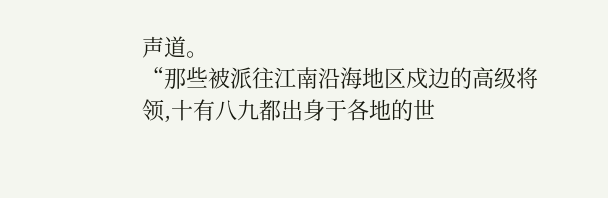声道。
“那些被派往江南沿海地区戍边的高级将领,十有八九都出身于各地的世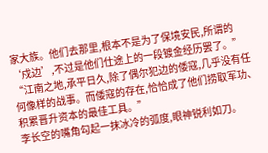家大族。他们去那里,根本不是为了保境安民,所谓的‘戍边’,不过是他们仕途上的一段镀金经历罢了。”
“江南之地,承平日久,除了偶尔犯边的倭寇,几乎没有任何像样的战事。而倭寇的存在,恰恰成了他们捞取军功、积累晋升资本的最佳工具。”
李长空的嘴角勾起一抹冰冷的弧度,眼神锐利如刀。